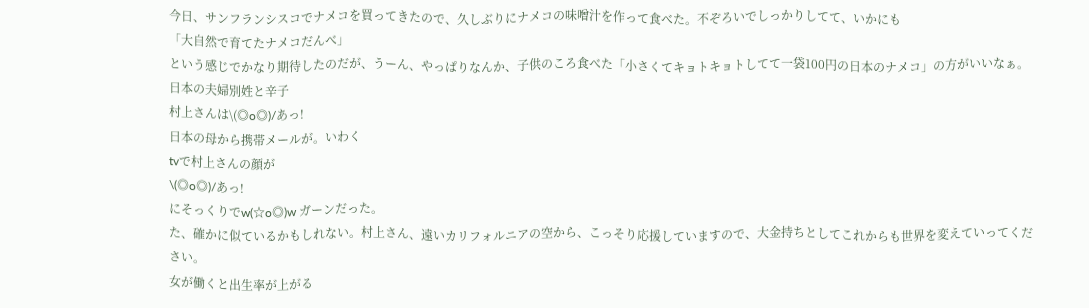今日、サンフランシスコでナメコを買ってきたので、久しぶりにナメコの味噌汁を作って食べた。不ぞろいでしっかりしてて、いかにも
「大自然で育てたナメコだんべ」
という感じでかなり期待したのだが、うーん、やっぱりなんか、子供のころ食べた「小さくてキョトキョトしてて一袋100円の日本のナメコ」の方がいいなぁ。
日本の夫婦別姓と辛子
村上さんは\(◎o◎)/あっ!
日本の母から携帯メールが。いわく
tvで村上さんの顔が
\(◎o◎)/あっ!
にそっくりでw(☆o◎)w ガーンだった。
た、確かに似ているかもしれない。村上さん、遠いカリフォルニアの空から、こっそり応援していますので、大金持ちとしてこれからも世界を変えていってください。
女が働くと出生率が上がる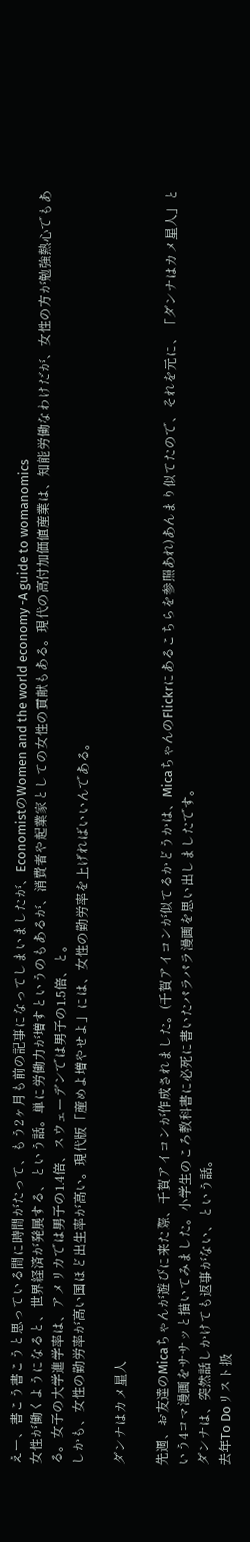えー、書こう書こうと思っている間に時間がたって、もう2ヶ月も前の記事になってしまいましたが、EconomistのWomen and the world economy -A guide to womanomics
女性が働くようになると、世界経済が発展する、という話。単に労働力が増すというのもあるが、消費者や起業家としての女性の貢献もある。現代の高付加価値産業は、知能労働なわけだが、女性の方が勉強熱心でもある。女子の大学進学率は、アメリカでは男子の1.4倍、スウェーデンでは男子の1.5倍、と。
しかも、女性の勤労率が高い国ほど出生率が高い。現代版「産めよ増やせよ」には、女性の勤労率を上げればいいんである。

ダンナはカメ星人

先週、お友達のMicaちゃんが遊びに来た際、千賀アイコンが作成されました。(千賀アイコンが似てるかどうかは、MicaちゃんのFlickrにあるこちらを参照あれ)あんまり似てたので、それを元に、「ダンナはカメ星人」という4コマ漫画をササッと描いてみました。小学生のころ教科書に必死に書いたパラパラ漫画を思い出しましたです。
ダンナは、突然話しかけても返事がない、という話。
去年To Doリスト扱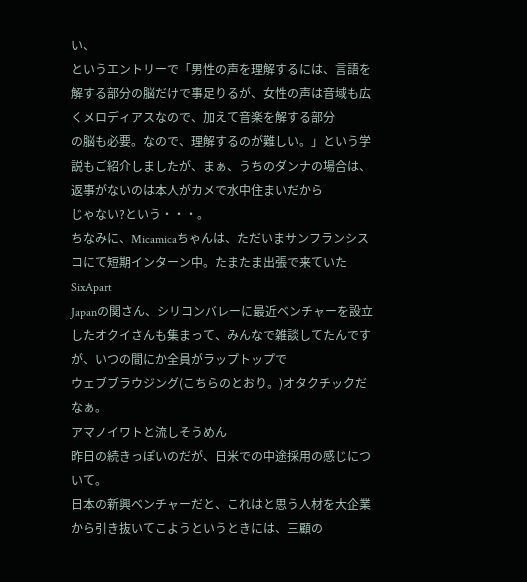い、
というエントリーで「男性の声を理解するには、言語を解する部分の脳だけで事足りるが、女性の声は音域も広くメロディアスなので、加えて音楽を解する部分
の脳も必要。なので、理解するのが難しい。」という学説もご紹介しましたが、まぁ、うちのダンナの場合は、返事がないのは本人がカメで水中住まいだから
じゃない?という・・・。
ちなみに、Micamicaちゃんは、ただいまサンフランシスコにて短期インターン中。たまたま出張で来ていたSixApart
Japanの関さん、シリコンバレーに最近ベンチャーを設立したオクイさんも集まって、みんなで雑談してたんですが、いつの間にか全員がラップトップで
ウェブブラウジング(こちらのとおり。)オタクチックだなぁ。
アマノイワトと流しそうめん
昨日の続きっぽいのだが、日米での中途採用の感じについて。
日本の新興ベンチャーだと、これはと思う人材を大企業から引き抜いてこようというときには、三顧の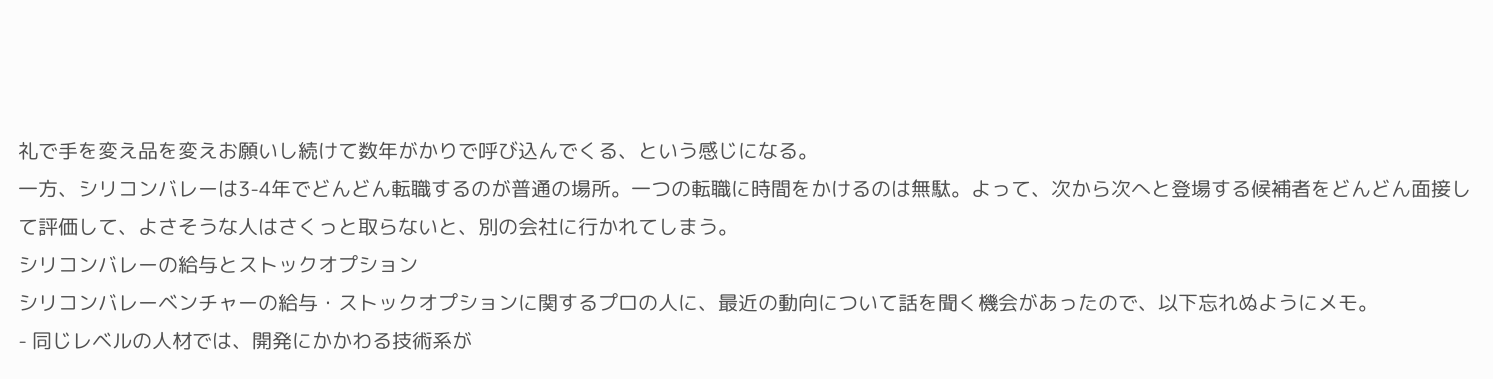礼で手を変え品を変えお願いし続けて数年がかりで呼び込んでくる、という感じになる。
一方、シリコンバレーは3-4年でどんどん転職するのが普通の場所。一つの転職に時間をかけるのは無駄。よって、次から次へと登場する候補者をどんどん面接して評価して、よさそうな人はさくっと取らないと、別の会社に行かれてしまう。
シリコンバレーの給与とストックオプション
シリコンバレーベンチャーの給与・ストックオプションに関するプロの人に、最近の動向について話を聞く機会があったので、以下忘れぬようにメモ。
- 同じレベルの人材では、開発にかかわる技術系が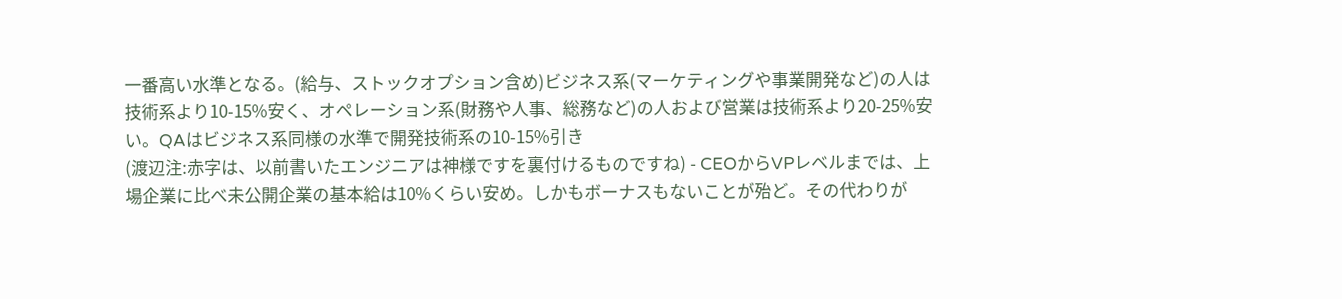一番高い水準となる。(給与、ストックオプション含め)ビジネス系(マーケティングや事業開発など)の人は技術系より10-15%安く、オペレーション系(財務や人事、総務など)の人および営業は技術系より20-25%安い。QAはビジネス系同様の水準で開発技術系の10-15%引き
(渡辺注:赤字は、以前書いたエンジニアは神様ですを裏付けるものですね) - CEOからVPレベルまでは、上場企業に比べ未公開企業の基本給は10%くらい安め。しかもボーナスもないことが殆ど。その代わりが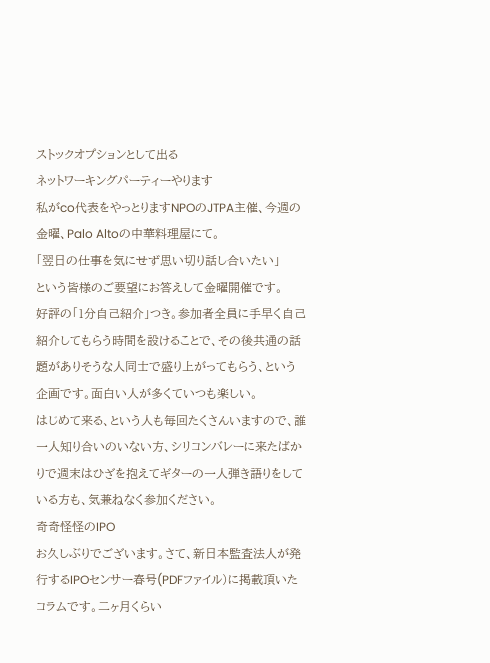ストックオプションとして出る
ネットワーキングパーティーやります
私がco代表をやっとりますNPOのJTPA主催、今週の金曜、Palo Altoの中華料理屋にて。
「翌日の仕事を気にせず思い切り話し合いたい」
という皆様のご要望にお答えして金曜開催です。
好評の「1分自己紹介」つき。参加者全員に手早く自己紹介してもらう時間を設けることで、その後共通の話題がありそうな人同士で盛り上がってもらう、という企画です。面白い人が多くていつも楽しい。
はじめて来る、という人も毎回たくさんいますので、誰一人知り合いのいない方、シリコンバレーに来たばかりで週末はひざを抱えてギターの一人弾き語りをしている方も、気兼ねなく参加ください。
奇奇怪怪のIPO
お久しぶりでございます。さて、新日本監査法人が発行するIPOセンサー春号(PDFファイル)に掲載頂いたコラムです。二ヶ月くらい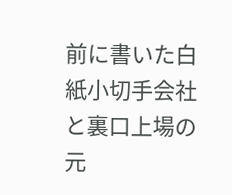前に書いた白紙小切手会社と裏口上場の元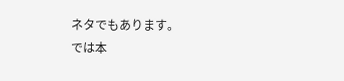ネタでもあります。
では本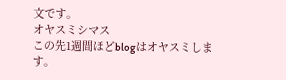文です。
オヤスミシマス
この先1週間ほどblogはオヤスミします。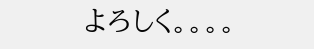よろしく。。。。